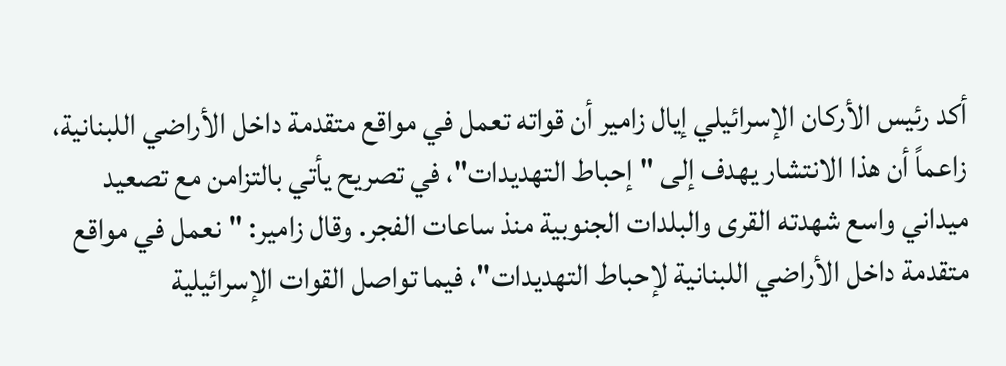أكد رئيس الأركان الإسرائيلي إيال زامير أن قواته تعمل في مواقع متقدمة داخل الأراضي اللبنانية، زاعماً أن هذا الانتشار يهدف إلى "إحباط التهديدات"، في تصريح يأتي بالتزامن مع تصعيد ميداني واسع شهدته القرى والبلدات الجنوبية منذ ساعات الفجر. وقال زامير: "نعمل في مواقع متقدمة داخل الأراضي اللبنانية لإحباط التهديدات"، فيما تواصل القوات الإسرائيلية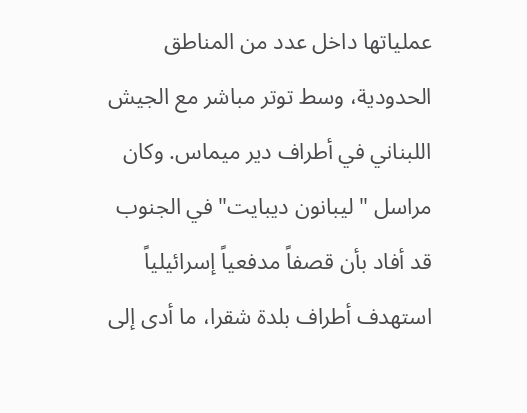عملياتها داخل عدد من المناطق الحدودية، وسط توتر مباشر مع الجيش اللبناني في أطراف دير ميماس. وكان مراسل "ليبانون ديبايت" في الجنوب قد أفاد بأن قصفاً مدفعياً إسرائيلياً استهدف أطراف بلدة شقرا، ما أدى إلى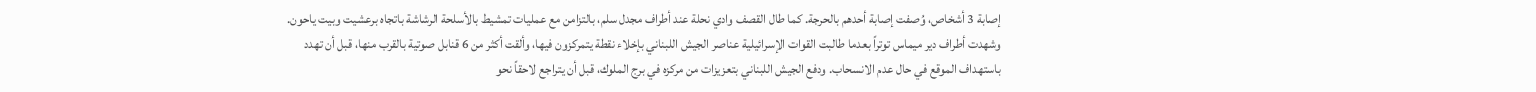إصابة 3 أشخاص، وُصفت إصابة أحدهم بالحرجة. كما طال القصف وادي نحلة عند أطراف مجدل سلم، بالتزامن مع عمليات تمشيط بالأسلحة الرشاشة باتجاه برعشيت وبيت ياحون. وشهدت أطراف دير ميماس توتراً بعدما طالبت القوات الإسرائيلية عناصر الجيش اللبناني بإخلاء نقطة يتمركزون فيها، وألقت أكثر من 6 قنابل صوتية بالقرب منها، قبل أن تهدد باستهداف الموقع في حال عدم الانسحاب. ودفع الجيش اللبناني بتعزيزات من مركزه في برج الملوك، قبل أن يتراجع لاحقاً نحو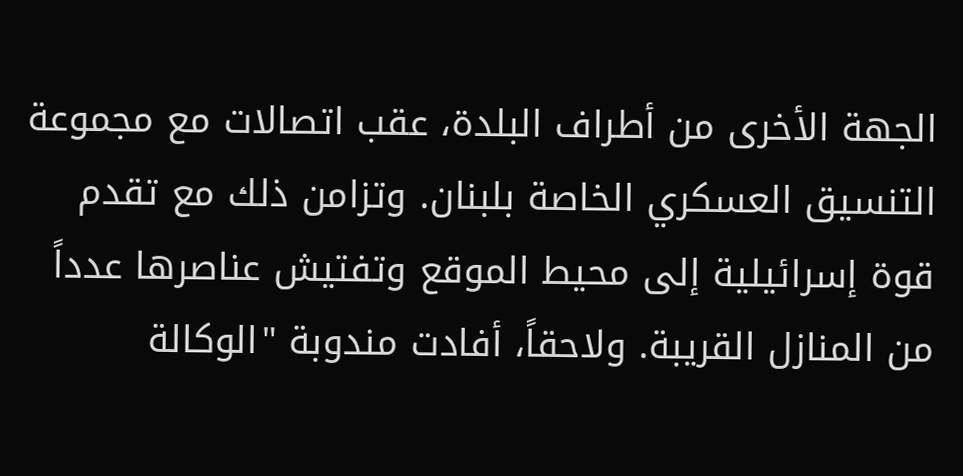الجهة الأخرى من أطراف البلدة، عقب اتصالات مع مجموعة التنسيق العسكري الخاصة بلبنان. وتزامن ذلك مع تقدم قوة إسرائيلية إلى محيط الموقع وتفتيش عناصرها عدداً من المنازل القريبة. ولاحقاً، أفادت مندوبة "الوكالة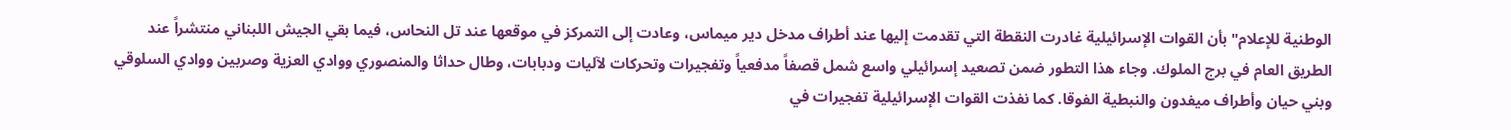الوطنية للإعلام" بأن القوات الإسرائيلية غادرت النقطة التي تقدمت إليها عند أطراف مدخل دير ميماس، وعادت إلى التمركز في موقعها عند تل النحاس، فيما بقي الجيش اللبناني منتشراً عند الطريق العام في برج الملوك. وجاء هذا التطور ضمن تصعيد إسرائيلي واسع شمل قصفاً مدفعياً وتفجيرات وتحركات لآليات ودبابات، وطال حداثا والمنصوري ووادي العزية وصربين ووادي السلوقي وبني حيان وأطراف ميفدون والنبطية الفوقا. كما نفذت القوات الإسرائيلية تفجيرات في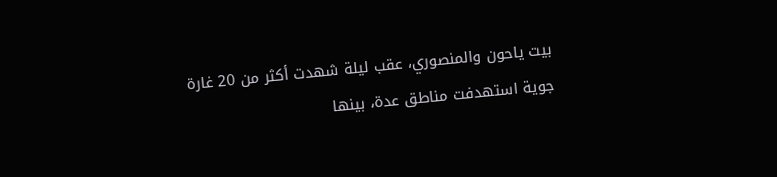بيت ياحون والمنصوري، عقب ليلة شهدت أكثر من 20 غارة جوية استهدفت مناطق عدة، بينها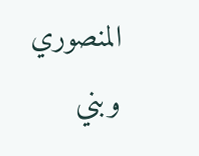المنصوري وبني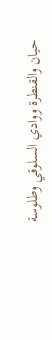حيان والقنطرة ووادي السلوقي وطلوسة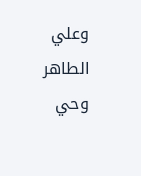وعلي الطاهر وحي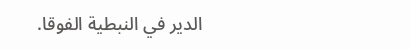الدير في النبطية الفوقا.